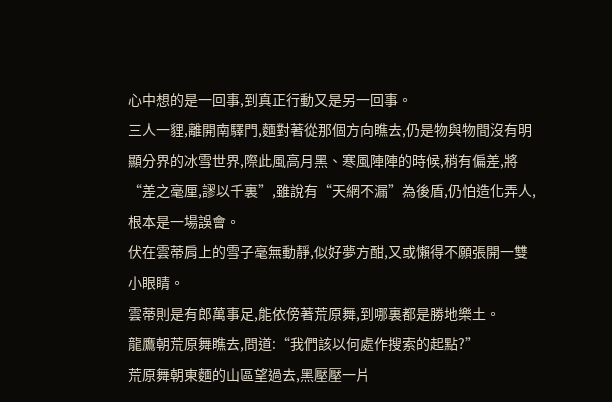心中想的是一回事,到真正行動又是另一回事。
三人一貍,離開南驛門,麵對著從那個方向瞧去,仍是物與物間沒有明顯分界的冰雪世界,際此風高月黑、寒風陣陣的時候,稍有偏差,將“差之毫厘,謬以千裏”,雖說有“天網不漏”為後盾,仍怕造化弄人,根本是一場誤會。
伏在雲蒂肩上的雪子毫無動靜,似好夢方酣,又或懶得不願張開一雙小眼睛。
雲蒂則是有郎萬事足,能依傍著荒原舞,到哪裏都是勝地樂土。
龍鷹朝荒原舞瞧去,問道:“我們該以何處作搜索的起點?”
荒原舞朝東麵的山區望過去,黑壓壓一片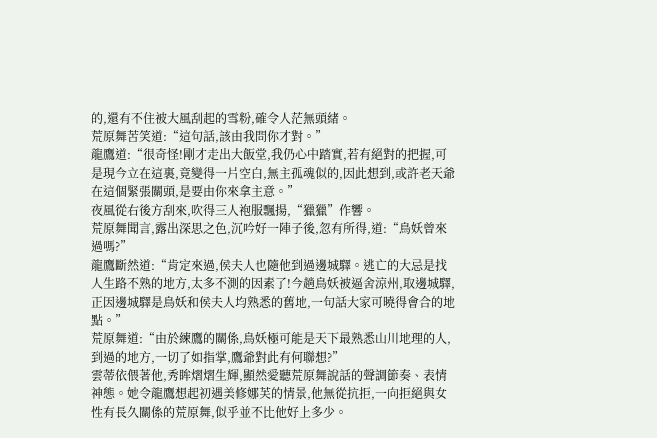的,還有不住被大風刮起的雪粉,確令人茫無頭緒。
荒原舞苦笑道:“這句話,該由我問你才對。”
龍鷹道:“很奇怪!剛才走出大飯堂,我仍心中踏實,若有絕對的把握,可是現今立在這裏,竟變得一片空白,無主孤魂似的,因此想到,或許老天爺在這個緊張關頭,是要由你來拿主意。”
夜風從右後方刮來,吹得三人袍服飄揚,“獵獵”作響。
荒原舞聞言,露出深思之色,沉吟好一陣子後,忽有所得,道:“鳥妖曾來過嗎?”
龍鷹斷然道:“肯定來過,侯夫人也隨他到過邊城驛。逃亡的大忌是找人生路不熟的地方,太多不測的因素了!今趟鳥妖被逼舍涼州,取邊城驛,正因邊城驛是鳥妖和侯夫人均熟悉的舊地,一句話大家可曉得會合的地點。”
荒原舞道:“由於練鷹的關係,鳥妖極可能是天下最熟悉山川地理的人,到過的地方,一切了如指掌,鷹爺對此有何聯想?”
雲蒂依偎著他,秀眸熠熠生輝,顯然愛聽荒原舞說話的聲調節奏、表情神態。她令龍鷹想起初遇美修娜芙的情景,他無從抗拒,一向拒絕與女性有長久關係的荒原舞,似乎並不比他好上多少。